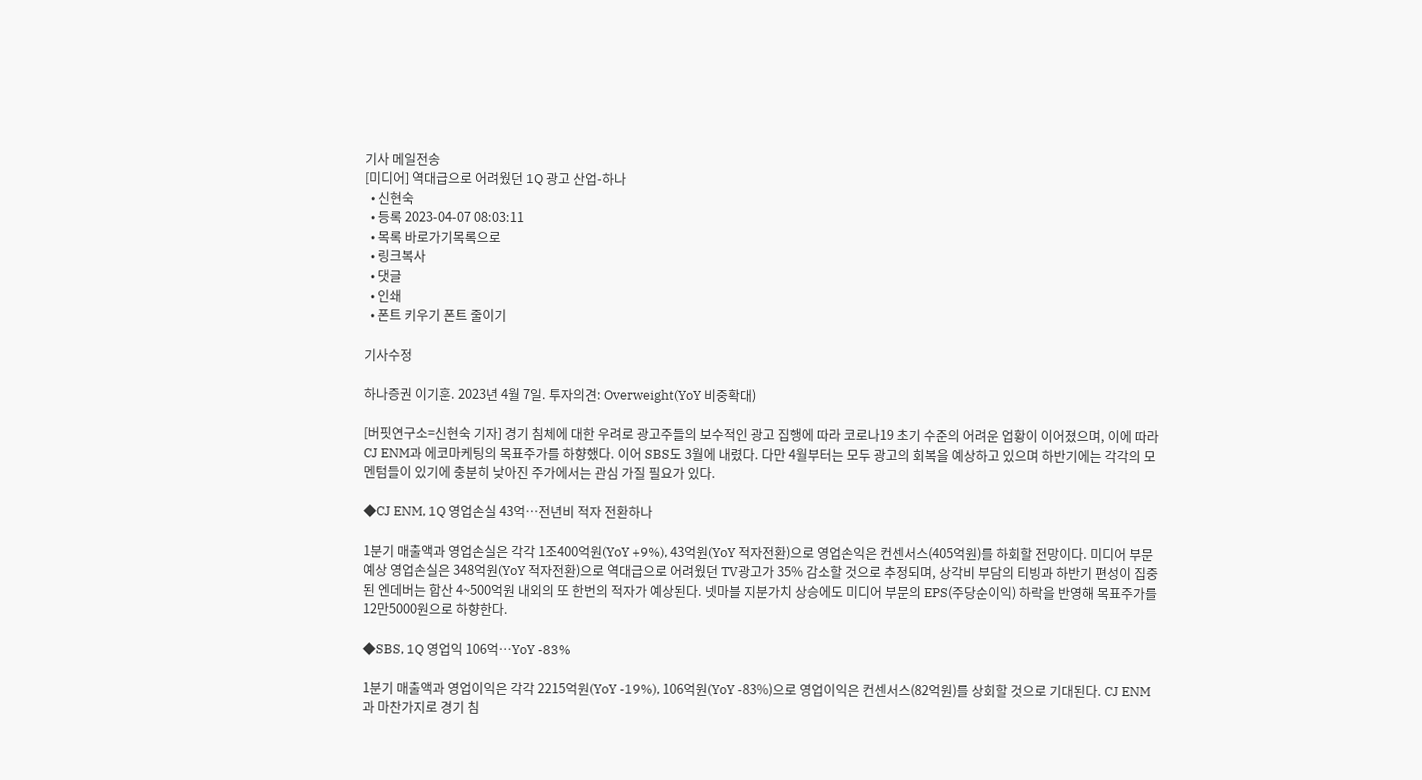기사 메일전송
[미디어] 역대급으로 어려웠던 1Q 광고 산업-하나
  • 신현숙
  • 등록 2023-04-07 08:03:11
  • 목록 바로가기목록으로
  • 링크복사
  • 댓글
  • 인쇄
  • 폰트 키우기 폰트 줄이기

기사수정

하나증권 이기훈. 2023년 4월 7일. 투자의견: Overweight(YoY 비중확대)

[버핏연구소=신현숙 기자] 경기 침체에 대한 우려로 광고주들의 보수적인 광고 집행에 따라 코로나19 초기 수준의 어려운 업황이 이어졌으며, 이에 따라 CJ ENM과 에코마케팅의 목표주가를 하향했다. 이어 SBS도 3월에 내렸다. 다만 4월부터는 모두 광고의 회복을 예상하고 있으며 하반기에는 각각의 모멘텀들이 있기에 충분히 낮아진 주가에서는 관심 가질 필요가 있다.

◆CJ ENM, 1Q 영업손실 43억…전년비 적자 전환하나

1분기 매출액과 영업손실은 각각 1조400억원(YoY +9%), 43억원(YoY 적자전환)으로 영업손익은 컨센서스(405억원)를 하회할 전망이다. 미디어 부문 예상 영업손실은 348억원(YoY 적자전환)으로 역대급으로 어려웠던 TV광고가 35% 감소할 것으로 추정되며, 상각비 부담의 티빙과 하반기 편성이 집중된 엔데버는 합산 4~500억원 내외의 또 한번의 적자가 예상된다. 넷마블 지분가치 상승에도 미디어 부문의 EPS(주당순이익) 하락을 반영해 목표주가를 12만5000원으로 하향한다.

◆SBS, 1Q 영업익 106억…YoY -83%

1분기 매출액과 영업이익은 각각 2215억원(YoY -19%), 106억원(YoY -83%)으로 영업이익은 컨센서스(82억원)를 상회할 것으로 기대된다. CJ ENM과 마찬가지로 경기 침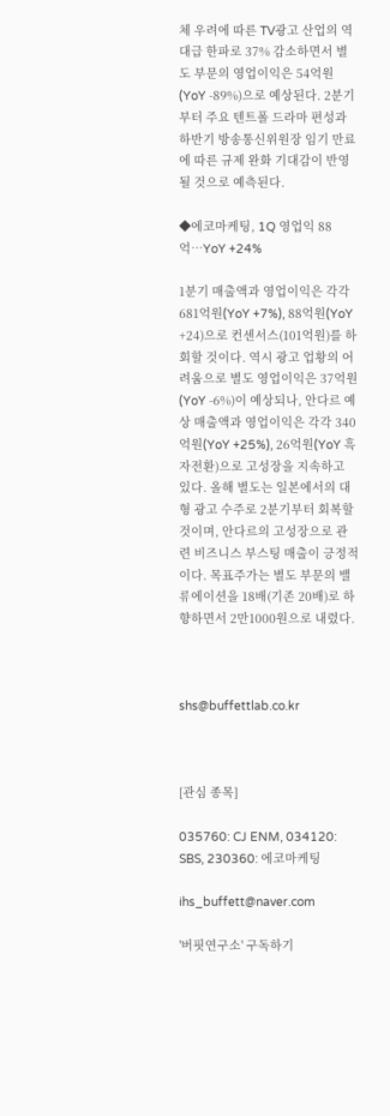체 우려에 따른 TV광고 산업의 역대급 한파로 37% 감소하면서 별도 부문의 영업이익은 54억원(YoY -89%)으로 예상된다. 2분기부터 주요 텐트폴 드라마 편성과 하반기 방송통신위원장 임기 만료에 따른 규제 완화 기대감이 반영될 것으로 예측된다.

◆에코마케팅, 1Q 영업익 88억…YoY +24%

1분기 매출액과 영업이익은 각각 681억원(YoY +7%), 88억원(YoY +24)으로 컨센서스(101억원)를 하회할 것이다. 역시 광고 업황의 어려움으로 별도 영업이익은 37억원(YoY -6%)이 예상되나, 안다르 예상 매출액과 영업이익은 각각 340억원(YoY +25%), 26억원(YoY 흑자전환)으로 고성장을 지속하고 있다. 올해 별도는 일본에서의 대형 광고 수주로 2분기부터 회복할 것이며, 안다르의 고성장으로 관련 비즈니스 부스팅 매출이 긍정적이다. 목표주가는 별도 부문의 밸류에이션을 18배(기존 20배)로 하향하면서 2만1000원으로 내렸다.



shs@buffettlab.co.kr



[관심 종목]

035760: CJ ENM, 034120: SBS, 230360: 에코마케팅

ihs_buffett@naver.com

'버핏연구소' 구독하기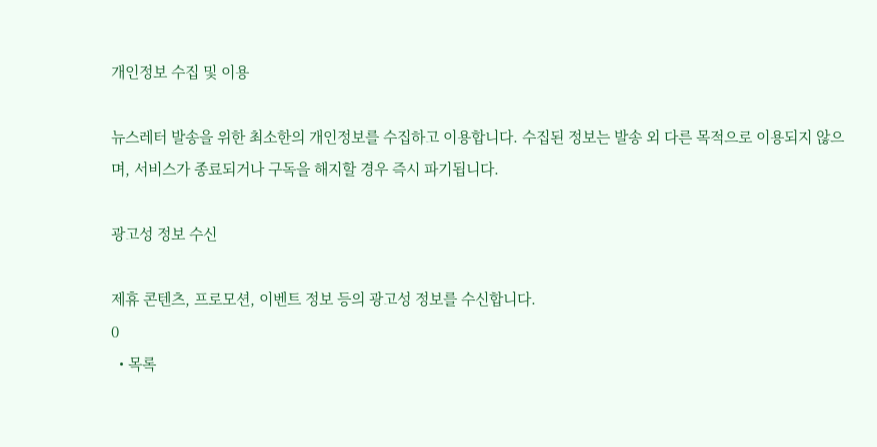개인정보 수집 및 이용

뉴스레터 발송을 위한 최소한의 개인정보를 수집하고 이용합니다. 수집된 정보는 발송 외 다른 목적으로 이용되지 않으며, 서비스가 종료되거나 구독을 해지할 경우 즉시 파기됩니다.

광고성 정보 수신

제휴 콘텐츠, 프로모션, 이벤트 정보 등의 광고성 정보를 수신합니다.
0
  • 목록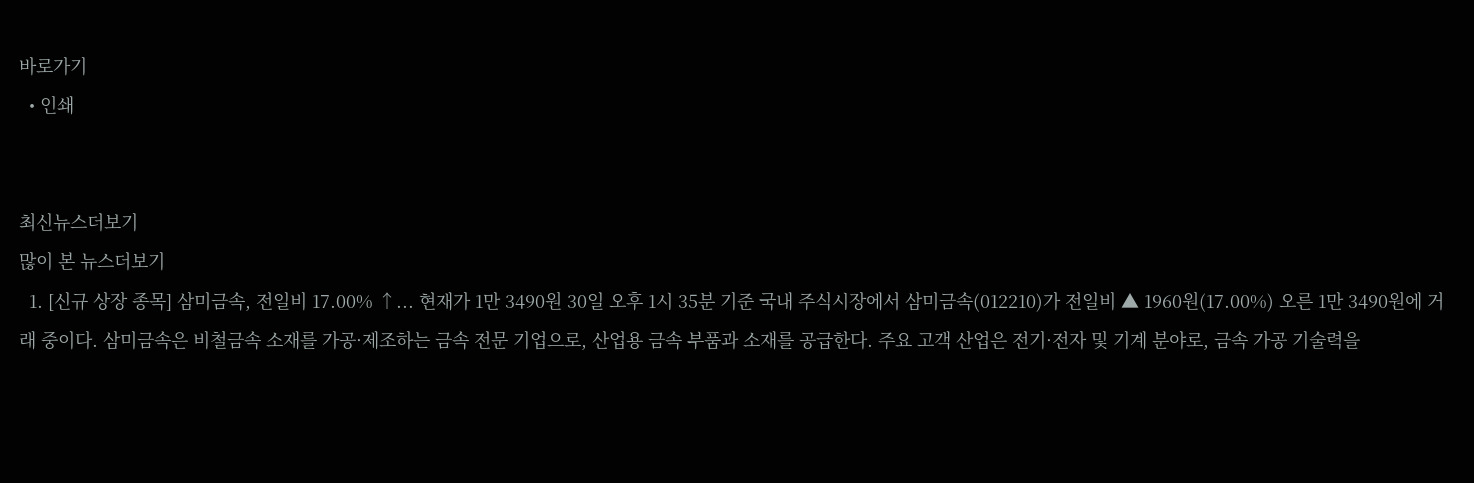바로가기
  • 인쇄


최신뉴스더보기
많이 본 뉴스더보기
  1. [신규 상장 종목] 삼미금속, 전일비 17.00% ↑... 현재가 1만 3490원 30일 오후 1시 35분 기준 국내 주식시장에서 삼미금속(012210)가 전일비 ▲ 1960원(17.00%) 오른 1만 3490원에 거래 중이다. 삼미금속은 비철금속 소재를 가공·제조하는 금속 전문 기업으로, 산업용 금속 부품과 소재를 공급한다. 주요 고객 산업은 전기·전자 및 기계 분야로, 금속 가공 기술력을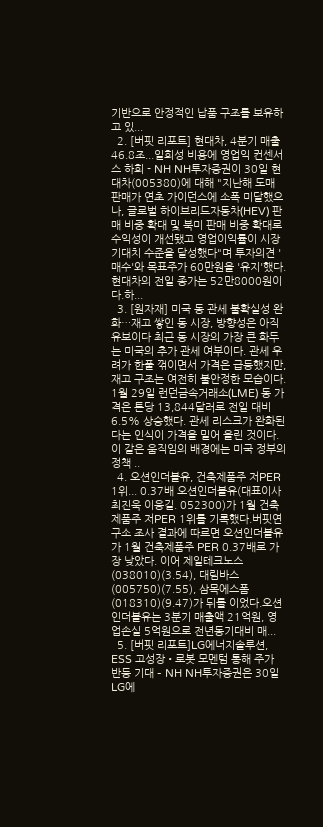기반으로 안정적인 납품 구조를 보유하고 있...
  2. [버핏 리포트] 현대차, 4분기 매출 46.8조...일회성 비용에 영업익 컨센서스 하회 - NH NH투자증권이 30일 현대차(005380)에 대해 "지난해 도매 판매가 연초 가이던스에 소폭 미달했으나, 글로벌 하이브리드자동차(HEV) 판매 비중 확대 및 북미 판매 비중 확대로 수익성이 개선됐고 영업이익률이 시장 기대치 수준을 달성했다"며 투자의견 '매수'와 목표주가 60만원을 '유지'했다. 현대차의 전일 종가는 52만8000원이다.하...
  3. [원자재] 미국 동 관세 불확실성 완화…재고 쌓인 동 시장, 방향성은 아직 유보이다 최근 동 시장의 가장 큰 화두는 미국의 추가 관세 여부이다. 관세 우려가 한풀 꺾이면서 가격은 급등했지만, 재고 구조는 여전히 불안정한 모습이다. 1월 29일 런던금속거래소(LME) 동 가격은 톤당 13,844달러로 전일 대비 6.5% 상승했다. 관세 리스크가 완화된다는 인식이 가격을 밀어 올린 것이다. 이 같은 움직임의 배경에는 미국 정부의 정책 ..
  4. 오션인더블유, 건축제품주 저PER 1위... 0.37배 오션인더블유(대표이사 최진욱 이응길. 052300)가 1월 건축제품주 저PER 1위를 기록했다.버핏연구소 조사 결과에 따르면 오션인더블유가 1월 건축제품주 PER 0.37배로 가장 낮았다. 이어 제일테크노스(038010)(3.54), 대림바스(005750)(7.55), 삼목에스폼(018310)(9.47)가 뒤를 이었다.오션인더블유는 3분기 매출액 21억원, 영업손실 5억원으로 전년동기대비 매...
  5. [버핏 리포트]LG에너지솔루션, ESS 고성장•로봇 모멘텀 통해 주가 반등 기대 – NH NH투자증권은 30일 LG에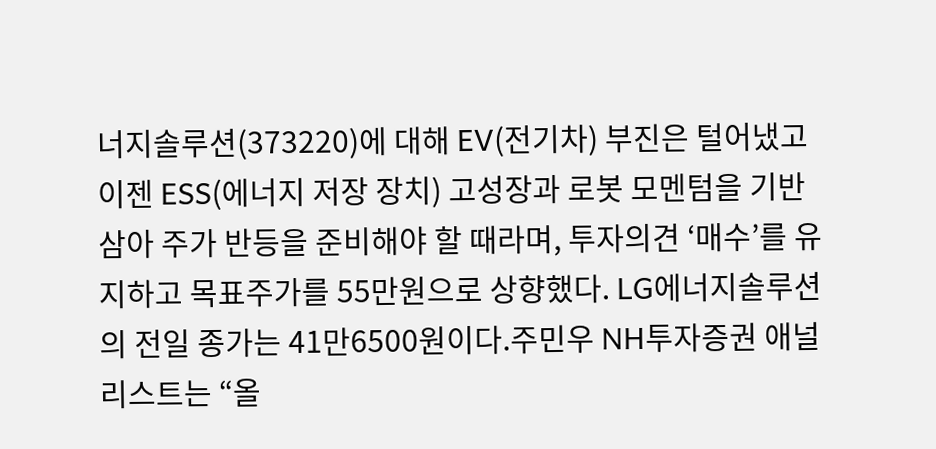너지솔루션(373220)에 대해 EV(전기차) 부진은 털어냈고 이젠 ESS(에너지 저장 장치) 고성장과 로봇 모멘텀을 기반 삼아 주가 반등을 준비해야 할 때라며, 투자의견 ‘매수’를 유지하고 목표주가를 55만원으로 상향했다. LG에너지솔루션의 전일 종가는 41만6500원이다.주민우 NH투자증권 애널리스트는 “올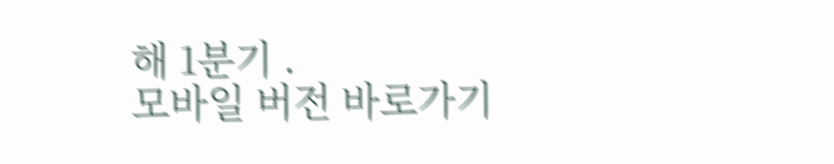해 1분기 .
모바일 버전 바로가기